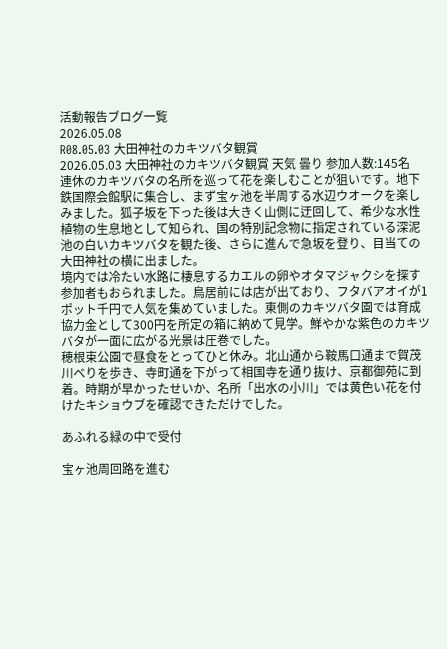活動報告ブログ一覧
2026.05.08
R08.05.03 大田神社のカキツバタ観賞
2026.05.03 大田神社のカキツバタ観賞 天気 曇り 参加人数:145名
連休のカキツバタの名所を巡って花を楽しむことが狙いです。地下鉄国際会館駅に集合し、まず宝ヶ池を半周する水辺ウオークを楽しみました。狐子坂を下った後は大きく山側に迂回して、希少な水性植物の生息地として知られ、国の特別記念物に指定されている深泥池の白いカキツバタを観た後、さらに進んで急坂を登り、目当ての大田神社の横に出ました。
境内では冷たい水路に棲息するカエルの卵やオタマジャクシを探す参加者もおられました。鳥居前には店が出ており、フタバアオイが1ポット千円で人気を集めていました。東側のカキツバタ園では育成協力金として300円を所定の箱に納めて見学。鮮やかな紫色のカキツバタが一面に広がる光景は圧巻でした。
穂根束公園で昼食をとってひと休み。北山通から鞍馬口通まで賀茂川べりを歩き、寺町通を下がって相国寺を通り抜け、京都御苑に到着。時期が早かったせいか、名所「出水の小川」では黄色い花を付けたキショウブを確認できただけでした。

あふれる緑の中で受付

宝ヶ池周回路を進む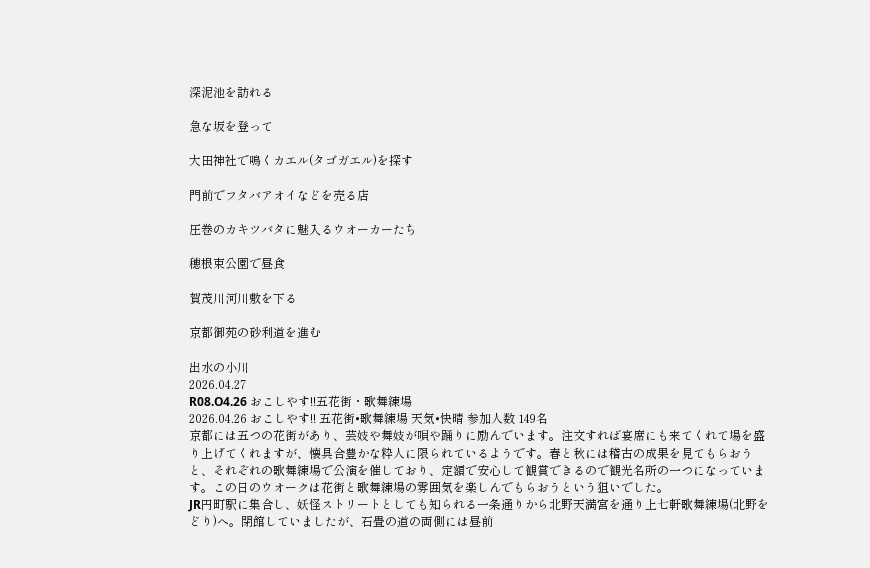深泥池を訪れる

急な坂を登って

大田神社で鳴くカエル(タゴガエル)を探す

門前でフタバアオイなどを売る店

圧巻のカキツバタに魅入るウオーカーたち

穂根束公園で昼食

賀茂川河川敷を下る

京都御苑の砂利道を進む

出水の小川
2026.04.27
R08.O4.26 おこしやす!!五花街・歌舞練場
2026.04.26 おこしやす!! 五花街•歌舞練場 天気•快晴 参加人数 149名
京都には五つの花街があり、芸妓や舞妓が唄や踊りに励んでいます。注文すれば宴席にも来てくれて場を盛り上げてくれますが、懐具合豊かな粋人に限られているようです。春と秋には稽古の成果を見てもらおうと、それぞれの歌舞練場で公演を催しており、定額で安心して観賞できるので観光名所の一つになっています。この日のウオークは花街と歌舞練場の雰囲気を楽しんでもらおうという狙いでした。
JR円町駅に集合し、妖怪ストリートとしても知られる一条通りから北野天満宮を通り上七軒歌舞練場(北野をどり)へ。閉館していましたが、石畳の道の両側には昼前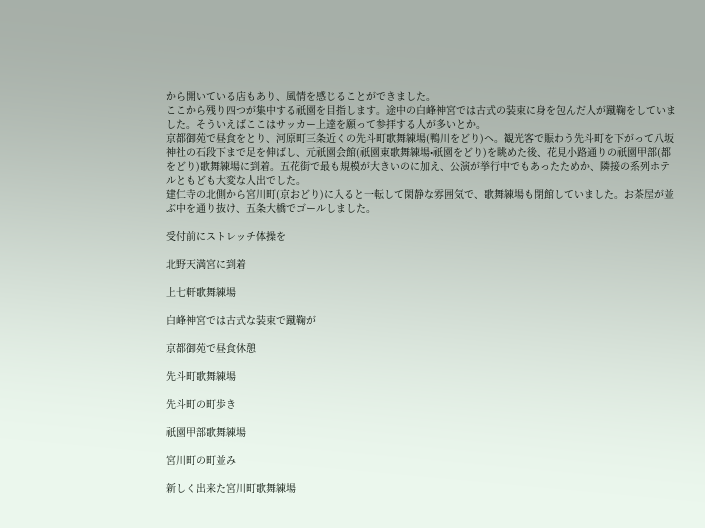から開いている店もあり、風情を感じることができました。
ここから残り四つが集中する祇園を目指します。途中の白峰神宮では古式の装束に身を包んだ人が蹴鞠をしていました。そういえばここはサッカー上達を願って参拝する人が多いとか。
京都御苑で昼食をとり、河原町三条近くの先斗町歌舞練場(鴨川をどり)ヘ。観光客で賑わう先斗町を下がって八坂神社の石段下まで足を伸ばし、元祇園会館(祇園東歌舞練場•祇園をどり)を眺めた後、花見小路通りの祇園甲部(都をどり)歌舞練場に到着。五花街で最も規模が大きいのに加え、公演が挙行中でもあったためか、隣接の系列ホテルともども大変な人出でした。
建仁寺の北側から宮川町(京おどり)に入ると一転して閑静な雰囲気で、歌舞練場も閉館していました。お茶屋が並ぶ中を通り抜け、五条大橋でゴールしました。

受付前にストレッチ体操を

北野天満宮に到着

上七軒歌舞練場

白峰神宮では古式な装束で蹴鞠が

京都御苑で昼食休憩

先斗町歌舞練場

先斗町の町歩き

祇園甲部歌舞練場

宮川町の町並み

新しく出来た宮川町歌舞練場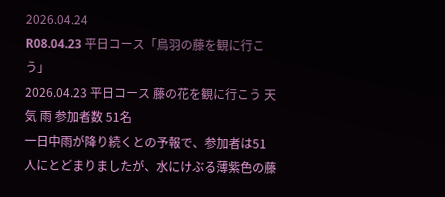2026.04.24
R08.04.23 平日コース「鳥羽の藤を観に行こう」
2026.04.23 平日コース 藤の花を観に行こう 天気 雨 参加者数 51名
一日中雨が降り続くとの予報で、参加者は51人にとどまりましたが、水にけぶる薄紫色の藤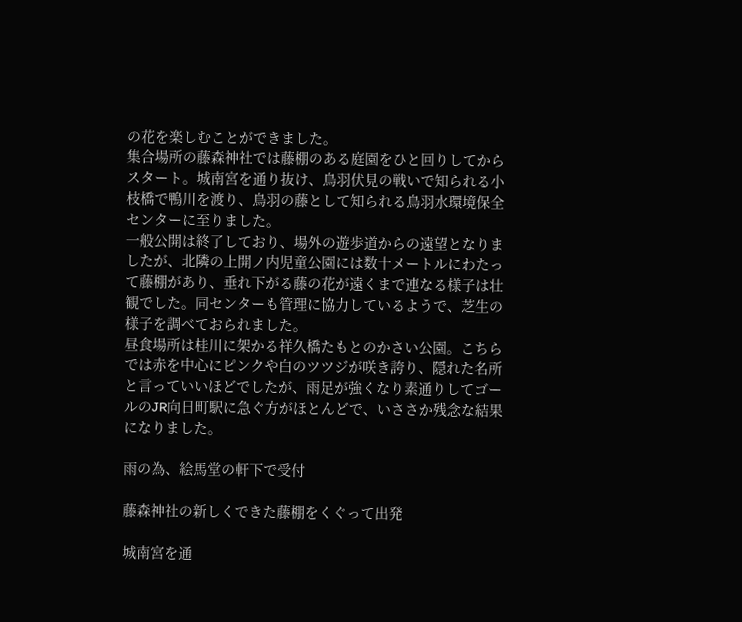の花を楽しむことができました。
集合場所の藤森神社では藤棚のある庭園をひと回りしてからスタート。城南宮を通り抜け、鳥羽伏見の戦いで知られる小枝橋で鴨川を渡り、鳥羽の藤として知られる鳥羽水環境保全センターに至りました。
一般公開は終了しており、場外の遊歩道からの遠望となりましたが、北隣の上開ノ内児童公園には数十メートルにわたって藤棚があり、垂れ下がる藤の花が遠くまで連なる様子は壮観でした。同センターも管理に協力しているようで、芝生の様子を調べておられました。
昼食場所は桂川に架かる祥久橋たもとのかさい公園。こちらでは赤を中心にピンクや白のツツジが咲き誇り、隠れた名所と言っていいほどでしたが、雨足が強くなり素通りしてゴールのJR向日町駅に急ぐ方がほとんどで、いささか残念な結果になりました。

雨の為、絵馬堂の軒下で受付

藤森神社の新しくできた藤棚をくぐって出発

城南宮を通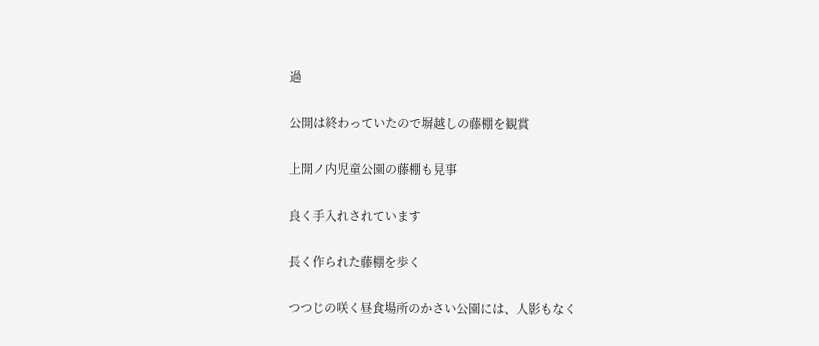過

公開は終わっていたので塀越しの藤棚を観賞

上開ノ内児童公園の藤棚も見事

良く手入れされています

長く作られた藤棚を歩く

つつじの咲く昼食場所のかさい公園には、人影もなく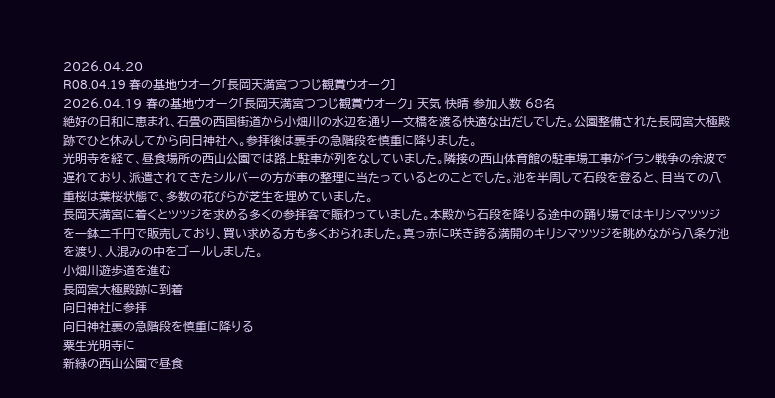2026.04.20
R08.04.19 春の基地ウオーク「長岡天満宮つつじ観賞ウオーク]
2026.04.19 春の基地ウオーク「長岡天満宮つつじ観賞ウオーク」 天気 快晴 参加人数 68名
絶好の日和に恵まれ、石畳の西国街道から小畑川の水辺を通り一文橋を渡る快適な出だしでした。公園整備された長岡宮大極殿跡でひと休みしてから向日神社へ。参拝後は裏手の急階段を慎重に降りました。
光明寺を経て、昼食場所の西山公園では路上駐車が列をなしていました。隣接の西山体育館の駐車場工事がイラン戦争の余波で遅れており、派遣されてきたシルバーの方が車の整理に当たっているとのことでした。池を半周して石段を登ると、目当ての八重桜は葉桜状態で、多数の花びらが芝生を埋めていました。
長岡天満宮に着くとツツジを求める多くの参拝客で賑わっていました。本殿から石段を降りる途中の踊り場ではキリシマツツジを一鉢二千円で販売しており、買い求める方も多くおられました。真っ赤に咲き誇る満開のキリシマツツジを眺めながら八条ケ池を渡り、人混みの中をゴールしました。
小畑川遊歩道を進む
長岡宮大極殿跡に到着
向日神社に参拝
向日神社裏の急階段を慎重に降りる
粟生光明寺に
新緑の西山公園で昼食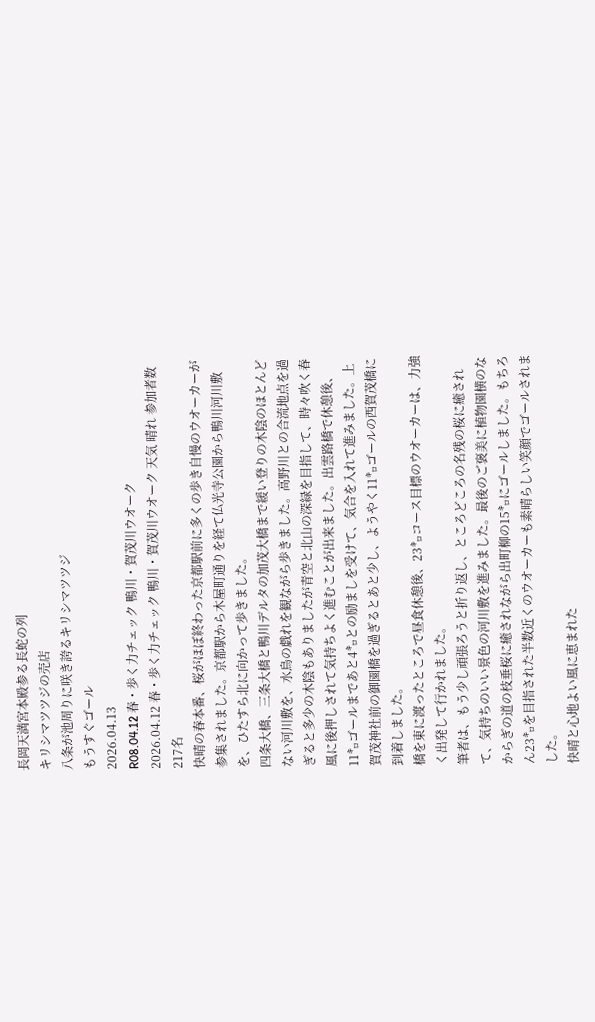長岡天満宮本殿参る長蛇の列
キリシマツツジの売店
八条が池周りに咲き誇るキリシマツツジ
もうすぐゴール
2026.04.13
R08.04.12 春・歩く力チェック 鴨川・賀茂川ウオーク
2026.04.12 春・歩く力チェック 鴨川・賀茂川ウオーク 天気 晴れ 参加者数 217名
快晴の春本番、桜がほぼ終わった京都駅前に多くの歩き自慢のウオーカーが参集されました。京都駅から木屋町通りを経て仏光寺公園から鴨川河川敷を、ひたすら北に向かって歩きました。
四条大橋、三条大橋と鴨川デルタの加茂大橋まで緩い登りの木陰のほとんどない河川敷を、水鳥の戯れを観ながら歩きました。高野川との合流地点を過ぎると多少の木陰もありましたが青空と北山の深緑を目指して、時々吹く春風に後押しされて気持ちよく進むことが出来ました。出雲路橋で休憩後、11㌔ゴールまであと4㌔との励ましを受けて、気合を入れて進みました。上賀茂神社前の御園橋を過ぎるとあと少し、ようやく11㌔ゴールの西賀茂橋に到着しました。
橋を東に渡ったところで昼食休憩後、23㌔コース目標のウオーカーは、力強く出発して行かれました。
筆者は、もう少し頑張ろうと折り返し、ところどころの名残の桜に癒されて、気持ちのいい景色の河川敷を進みました。最後のご褒美に植物園横のなからぎの道の枝垂桜に癒されながら出町柳の15㌔にゴールしました。もちろん23㌔を目指された半数近くのウオーカーも素晴らしい笑顔でゴールされました。
快晴と心地よい風に恵まれた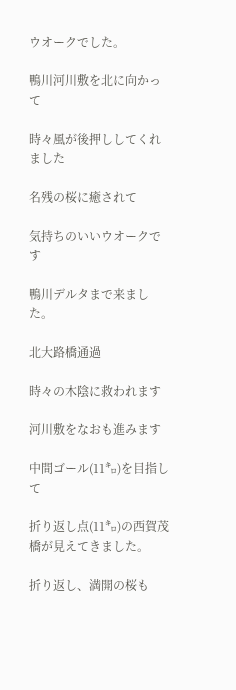ウオークでした。

鴨川河川敷を北に向かって

時々風が後押ししてくれました

名残の桜に癒されて

気持ちのいいウオークです

鴨川デルタまで来ました。

北大路橋通過

時々の木陰に救われます

河川敷をなおも進みます

中間ゴール(11㌔)を目指して

折り返し点(11㌔)の西賀茂橋が見えてきました。

折り返し、満開の桜も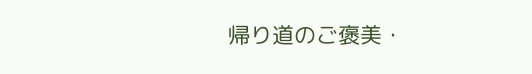帰り道のご褒美・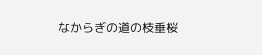なからぎの道の枝垂桜